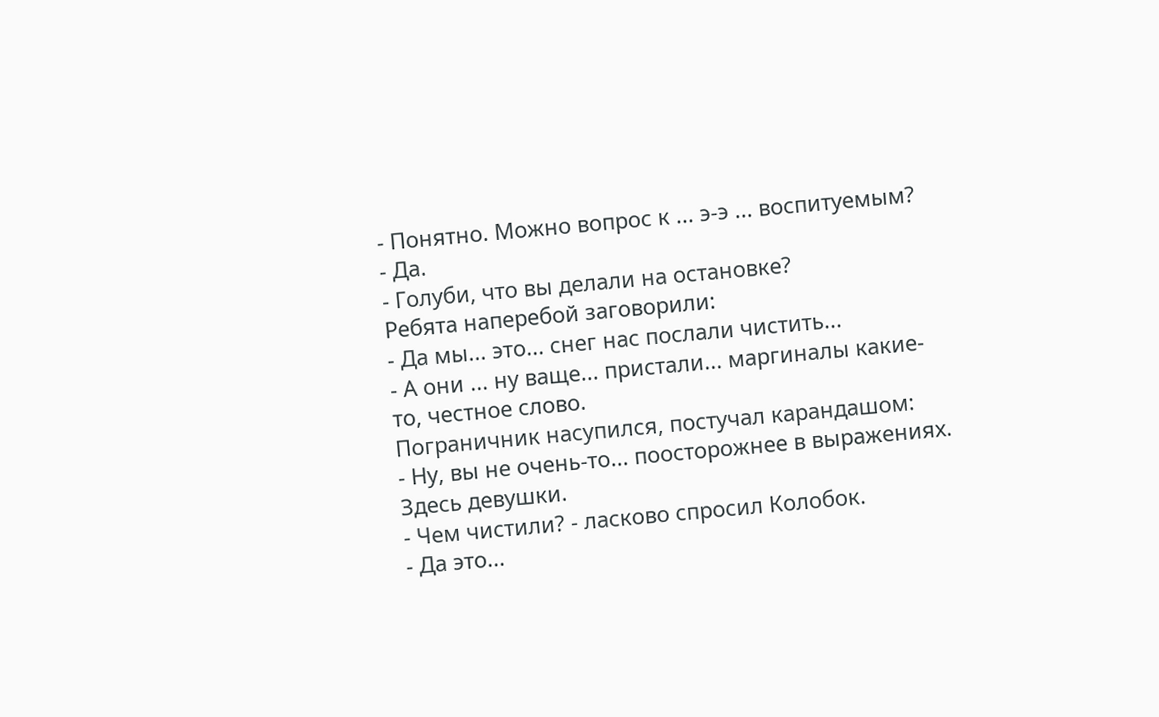- Понятно. Можно вопрос к ... э-э ... воспитуемым?
- Да.
- Голуби, что вы делали на остановке?
Ребята наперебой заговорили:
- Да мы... это... снег нас послали чистить...
- А они ... ну ваще... пристали... маргиналы какие-то, честное слово.
Пограничник насупился, постучал карандашом:
- Ну, вы не очень-то... поосторожнее в выражениях. Здесь девушки.
- Чем чистили? - ласково спросил Колобок.
- Да это...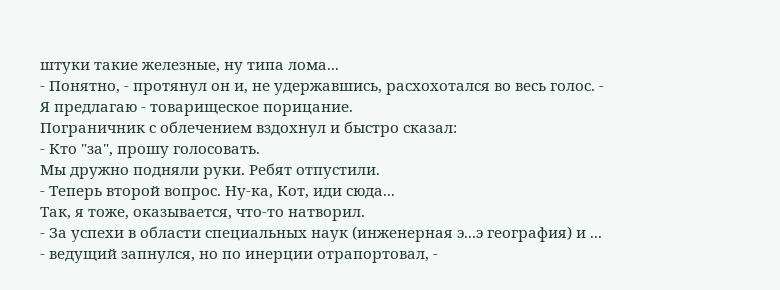штуки такие железные, ну типа лома...
- Понятно, - протянул он и, не удержавшись, расхохотался во весь голос. - Я предлагаю - товарищеское порицание.
Пограничник с облечением вздохнул и быстро сказал:
- Кто "за", прошу голосовать.
Мы дружно подняли руки. Ребят отпустили.
- Теперь второй вопрос. Ну-ка, Кот, иди сюда...
Так, я тоже, оказывается, что-то натворил.
- За успехи в области специальных наук (инженерная э...э география) и ... - ведущий запнулся, но по инерции отрапортовал, -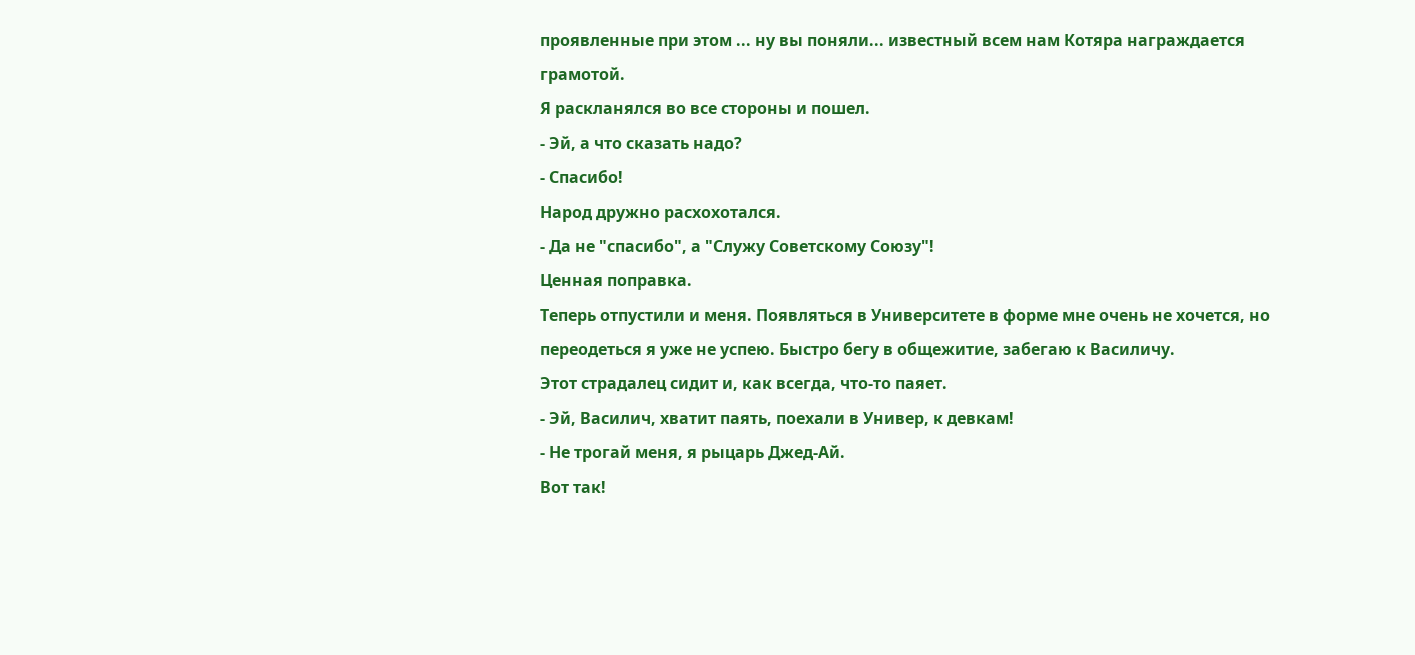проявленные при этом ... ну вы поняли... известный всем нам Котяра награждается грамотой.
Я раскланялся во все стороны и пошел.
- Эй, а что сказать надо?
- Спасибо!
Народ дружно расхохотался.
- Да не "спасибо", а "Служу Советскому Союзу"!
Ценная поправка.
Теперь отпустили и меня. Появляться в Университете в форме мне очень не хочется, но переодеться я уже не успею. Быстро бегу в общежитие, забегаю к Василичу.
Этот страдалец сидит и, как всегда, что-то паяет.
- Эй, Василич, хватит паять, поехали в Универ, к девкам!
- Не трогай меня, я рыцарь Джед-Ай.
Вот так!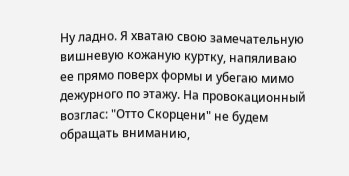Ну ладно. Я хватаю свою замечательную вишневую кожаную куртку, напяливаю ее прямо поверх формы и убегаю мимо дежурного по этажу. На провокационный возглас: "Отто Скорцени" не будем обращать вниманию,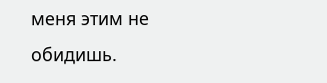меня этим не обидишь.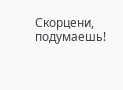Скорцени, подумаешь!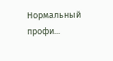Нормальный профи...